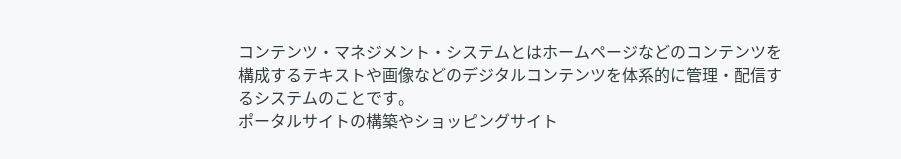コンテンツ・マネジメント・システムとはホームページなどのコンテンツを構成するテキストや画像などのデジタルコンテンツを体系的に管理・配信するシステムのことです。
ポータルサイトの構築やショッピングサイト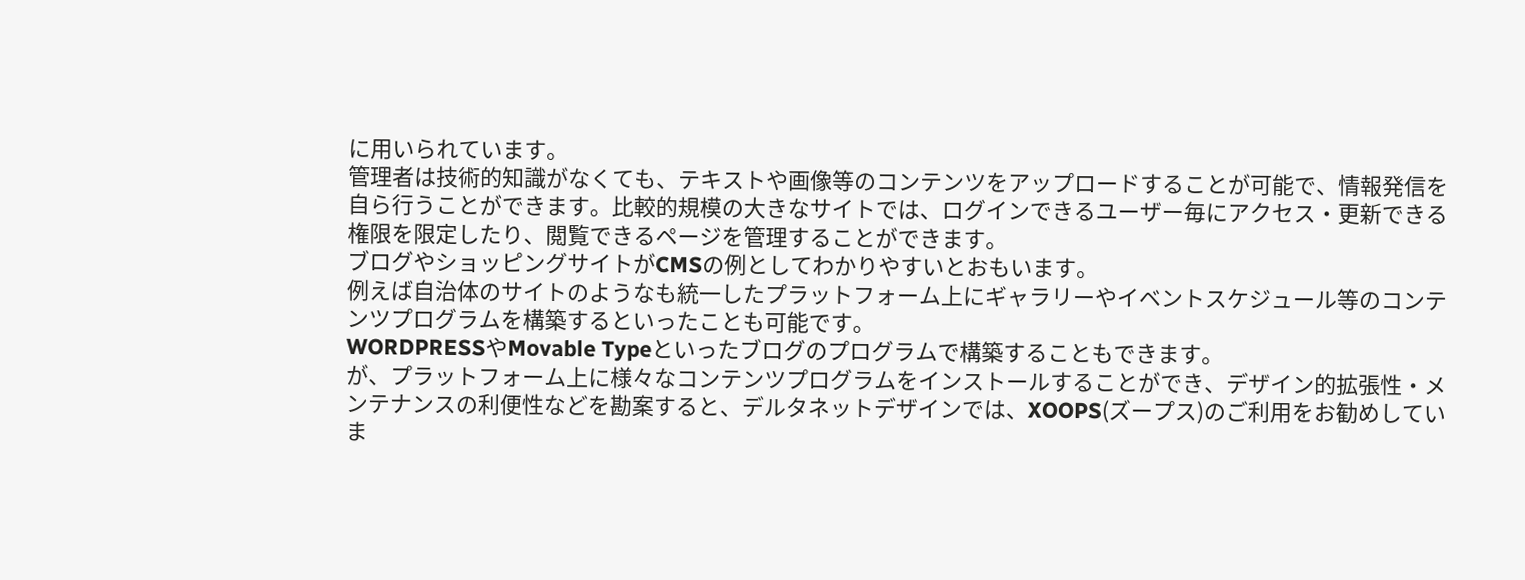に用いられています。
管理者は技術的知識がなくても、テキストや画像等のコンテンツをアップロードすることが可能で、情報発信を自ら行うことができます。比較的規模の大きなサイトでは、ログインできるユーザー毎にアクセス・更新できる権限を限定したり、閲覧できるページを管理することができます。
ブログやショッピングサイトがCMSの例としてわかりやすいとおもいます。
例えば自治体のサイトのようなも統一したプラットフォーム上にギャラリーやイベントスケジュール等のコンテンツプログラムを構築するといったことも可能です。
WORDPRESSやMovable Typeといったブログのプログラムで構築することもできます。
が、プラットフォーム上に様々なコンテンツプログラムをインストールすることができ、デザイン的拡張性・メンテナンスの利便性などを勘案すると、デルタネットデザインでは、XOOPS(ズープス)のご利用をお勧めしていま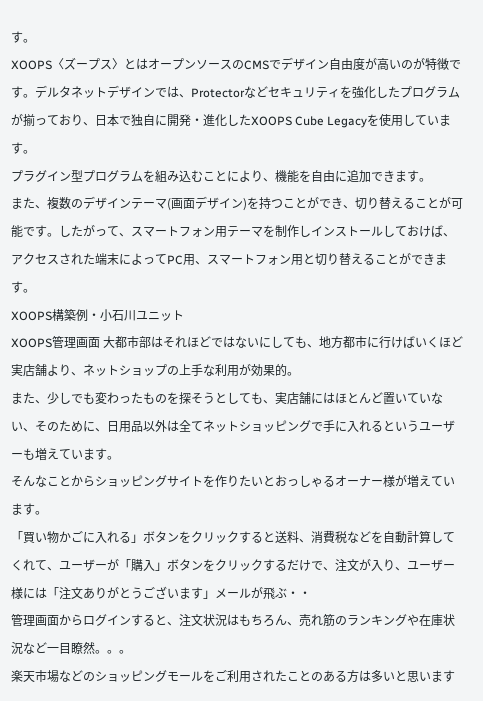す。
XOOPS〈ズープス〉とはオープンソースのCMSでデザイン自由度が高いのが特徴です。デルタネットデザインでは、Protectorなどセキュリティを強化したプログラムが揃っており、日本で独自に開発・進化したXOOPS Cube Legacyを使用しています。
プラグイン型プログラムを組み込むことにより、機能を自由に追加できます。
また、複数のデザインテーマ(画面デザイン)を持つことができ、切り替えることが可能です。したがって、スマートフォン用テーマを制作しインストールしておけば、アクセスされた端末によってPC用、スマートフォン用と切り替えることができます。
XOOPS構築例・小石川ユニット
XOOPS管理画面 大都市部はそれほどではないにしても、地方都市に行けばいくほど実店舗より、ネットショップの上手な利用が効果的。
また、少しでも変わったものを探そうとしても、実店舗にはほとんど置いていない、そのために、日用品以外は全てネットショッピングで手に入れるというユーザーも増えています。
そんなことからショッピングサイトを作りたいとおっしゃるオーナー様が増えています。
「買い物かごに入れる」ボタンをクリックすると送料、消費税などを自動計算してくれて、ユーザーが「購入」ボタンをクリックするだけで、注文が入り、ユーザー様には「注文ありがとうございます」メールが飛ぶ・・
管理画面からログインすると、注文状況はもちろん、売れ筋のランキングや在庫状況など一目瞭然。。。
楽天市場などのショッピングモールをご利用されたことのある方は多いと思います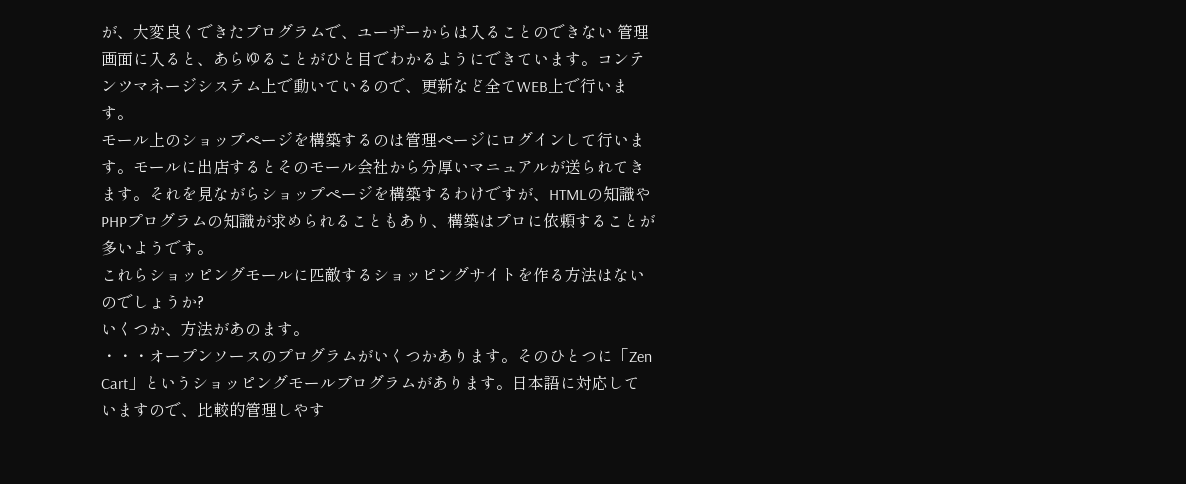が、大変良くできたプログラムで、ユーザーからは入ることのできない 管理画面に入ると、あらゆることがひと目でわかるようにできています。コンテンツマネージシステム上で動いているので、更新など全てWEB上で行います。
モール上のショップページを構築するのは管理ページにログインして行います。モールに出店するとそのモール会社から分厚いマニュアルが送られてきます。それを見ながらショップページを構築するわけですが、HTMLの知識やPHPプログラムの知識が求められることもあり、構築はプロに依頼することが多いようです。
これらショッピングモールに匹敵するショッピングサイトを作る方法はないのでしょうか?
いくつか、方法があのます。
・・・オープンソースのプログラムがいくつかあります。そのひとつに「Zen Cart」というショッピングモールプログラムがあります。日本語に対応していますので、比較的管理しやす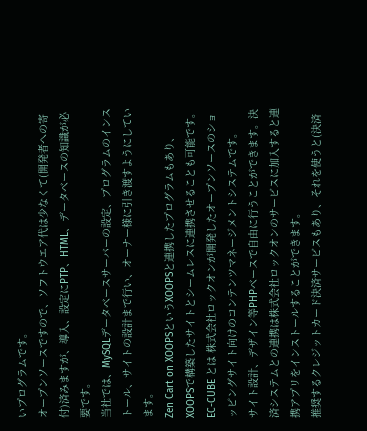いプログラムです。
オープンソースですので、ソフトウエア代は少なくて(開発者への寄付)済みますが、導入、設定にPTP、HTML、データベースの知識が必要です。
当社では、MySQLデータベースサーバーの設定、プログラムのインストール、サイトの設計まで行い、オーナー様に引き渡すようにしています。
Zen Cart on XOOPSというXOOPSと連携したプログラムもあり、XOOPSで構築したサイトとシームレスに連携させることも可能です。
EC-CUBE とは 株式会社ロックオンが開発したオープンソースのショッピングサイト向けのコンテンツマネージメントシステムです。
サイト設計、デザイン等PHPベースで自由に行うことができます。決済システムとの連携は株式会社ロックオンのサービスに加入すると連携アプリをインストールすることができます。
推奨するクレジットカード決済サービスもあり、それを使うと(決済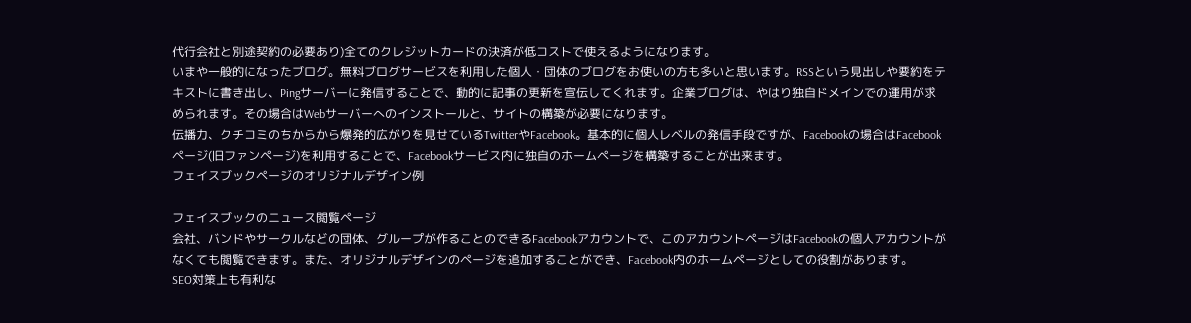代行会社と別途契約の必要あり)全てのクレジットカードの決済が低コストで使えるようになります。
いまや一般的になったブログ。無料ブログサービスを利用した個人・団体のブログをお使いの方も多いと思います。RSSという見出しや要約をテキストに書き出し、Pingサーバーに発信することで、動的に記事の更新を宣伝してくれます。企業ブログは、やはり独自ドメインでの運用が求められます。その場合はWebサーバーへのインストールと、サイトの構築が必要になります。
伝播力、クチコミのちからから爆発的広がりを見せているTwitterやFacebook。基本的に個人レベルの発信手段ですが、Facebookの場合はFacebookページ(旧ファンページ)を利用することで、Facebookサービス内に独自のホームページを構築することが出来ます。
フェイスブックページのオリジナルデザイン例

フェイスブックのニュース閲覧ページ
会社、バンドやサークルなどの団体、グループが作ることのできるFacebookアカウントで、このアカウントページはFacebookの個人アカウントがなくても閲覧できます。また、オリジナルデザインのページを追加することができ、Facebook内のホームページとしての役割があります。
SEO対策上も有利な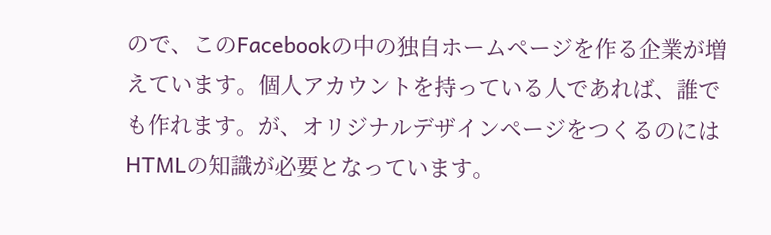ので、このFacebookの中の独自ホームページを作る企業が増えています。個人アカウントを持っている人であれば、誰でも作れます。が、オリジナルデザインページをつくるのにはHTMLの知識が必要となっています。